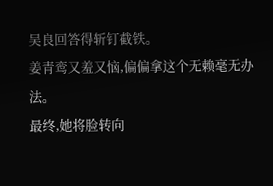吴良回答得斩钉截铁。
姜青鸾又羞又恼,偏偏拿这个无赖毫无办法。
最终,她将脸转向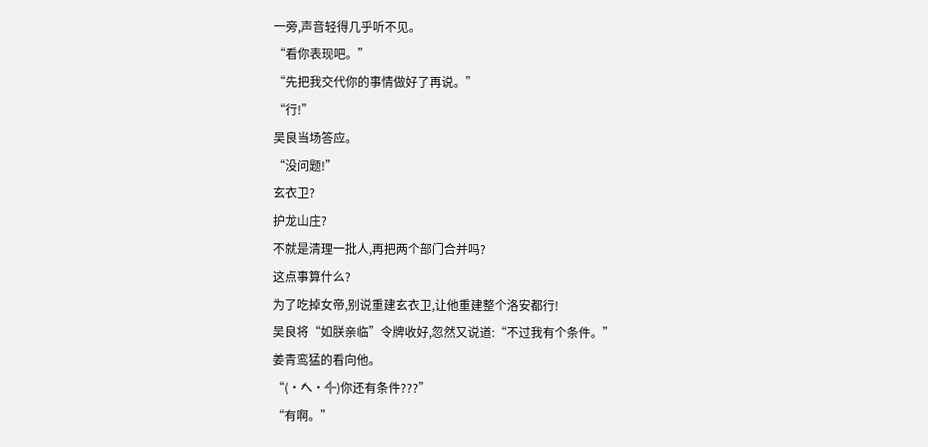一旁,声音轻得几乎听不见。
“看你表现吧。”
“先把我交代你的事情做好了再说。”
“行!”
吴良当场答应。
“没问题!”
玄衣卫?
护龙山庄?
不就是清理一批人,再把两个部门合并吗?
这点事算什么?
为了吃掉女帝,别说重建玄衣卫,让他重建整个洛安都行!
吴良将“如朕亲临”令牌收好,忽然又说道:“不过我有个条件。”
姜青鸾猛的看向他。
“(•́へ•́╬)你还有条件???”
“有啊。”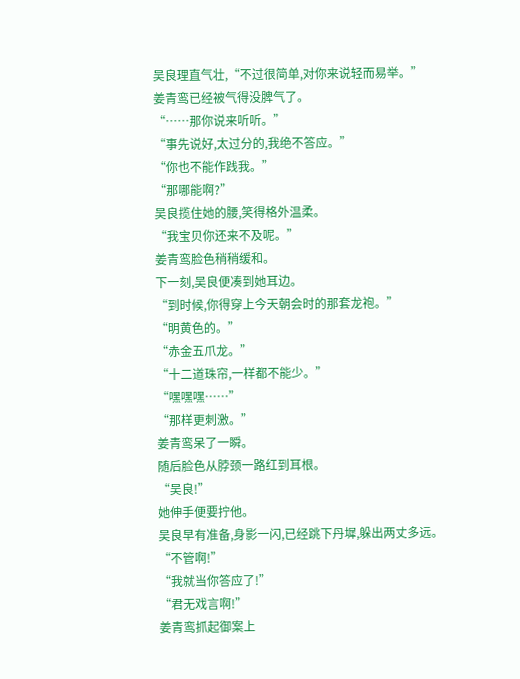吴良理直气壮,“不过很简单,对你来说轻而易举。”
姜青鸾已经被气得没脾气了。
“……那你说来听听。”
“事先说好,太过分的,我绝不答应。”
“你也不能作践我。”
“那哪能啊?”
吴良揽住她的腰,笑得格外温柔。
“我宝贝你还来不及呢。”
姜青鸾脸色稍稍缓和。
下一刻,吴良便凑到她耳边。
“到时候,你得穿上今天朝会时的那套龙袍。”
“明黄色的。”
“赤金五爪龙。”
“十二道珠帘,一样都不能少。”
“嘿嘿嘿……”
“那样更刺激。”
姜青鸾呆了一瞬。
随后脸色从脖颈一路红到耳根。
“吴良!”
她伸手便要拧他。
吴良早有准备,身影一闪,已经跳下丹墀,躲出两丈多远。
“不管啊!”
“我就当你答应了!”
“君无戏言啊!”
姜青鸾抓起御案上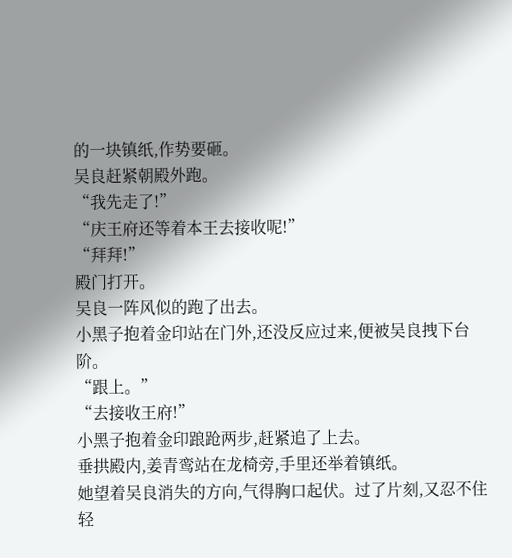的一块镇纸,作势要砸。
吴良赶紧朝殿外跑。
“我先走了!”
“庆王府还等着本王去接收呢!”
“拜拜!”
殿门打开。
吴良一阵风似的跑了出去。
小黑子抱着金印站在门外,还没反应过来,便被吴良拽下台阶。
“跟上。”
“去接收王府!”
小黑子抱着金印踉跄两步,赶紧追了上去。
垂拱殿内,姜青鸾站在龙椅旁,手里还举着镇纸。
她望着吴良消失的方向,气得胸口起伏。过了片刻,又忍不住轻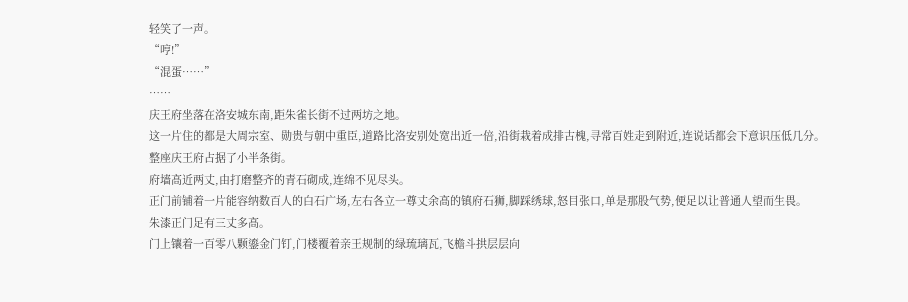轻笑了一声。
“哼!”
“混蛋……”
……
庆王府坐落在洛安城东南,距朱雀长街不过两坊之地。
这一片住的都是大周宗室、勋贵与朝中重臣,道路比洛安别处宽出近一倍,沿街栽着成排古槐,寻常百姓走到附近,连说话都会下意识压低几分。
整座庆王府占据了小半条街。
府墙高近两丈,由打磨整齐的青石砌成,连绵不见尽头。
正门前铺着一片能容纳数百人的白石广场,左右各立一尊丈余高的镇府石狮,脚踩绣球,怒目张口,单是那股气势,便足以让普通人望而生畏。
朱漆正门足有三丈多高。
门上镶着一百零八颗鎏金门钉,门楼覆着亲王规制的绿琉璃瓦,飞檐斗拱层层向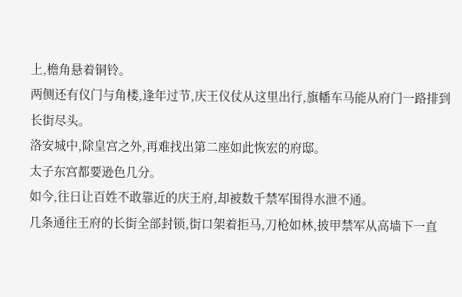上,檐角悬着铜铃。
两侧还有仪门与角楼,逢年过节,庆王仪仗从这里出行,旗幡车马能从府门一路排到长街尽头。
洛安城中,除皇宫之外,再难找出第二座如此恢宏的府邸。
太子东宫都要逊色几分。
如今,往日让百姓不敢靠近的庆王府,却被数千禁军围得水泄不通。
几条通往王府的长街全部封锁,街口架着拒马,刀枪如林,披甲禁军从高墙下一直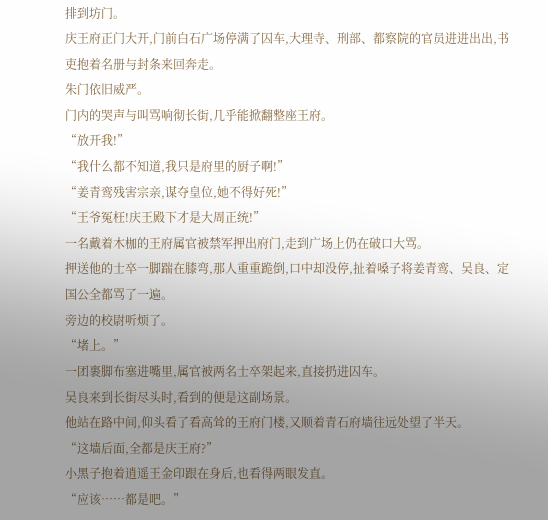排到坊门。
庆王府正门大开,门前白石广场停满了囚车,大理寺、刑部、都察院的官员进进出出,书吏抱着名册与封条来回奔走。
朱门依旧威严。
门内的哭声与叫骂响彻长街,几乎能掀翻整座王府。
“放开我!”
“我什么都不知道,我只是府里的厨子啊!”
“姜青鸾残害宗亲,谋夺皇位,她不得好死!”
“王爷冤枉!庆王殿下才是大周正统!”
一名戴着木枷的王府属官被禁军押出府门,走到广场上仍在破口大骂。
押送他的士卒一脚踹在膝弯,那人重重跪倒,口中却没停,扯着嗓子将姜青鸾、吴良、定国公全都骂了一遍。
旁边的校尉听烦了。
“堵上。”
一团裹脚布塞进嘴里,属官被两名士卒架起来,直接扔进囚车。
吴良来到长街尽头时,看到的便是这副场景。
他站在路中间,仰头看了看高耸的王府门楼,又顺着青石府墙往远处望了半天。
“这墙后面,全都是庆王府?”
小黑子抱着逍遥王金印跟在身后,也看得两眼发直。
“应该……都是吧。”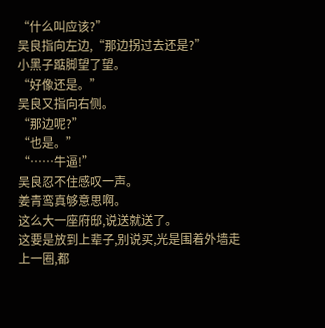“什么叫应该?”
吴良指向左边,“那边拐过去还是?”
小黑子踮脚望了望。
“好像还是。”
吴良又指向右侧。
“那边呢?”
“也是。”
“……牛逼!”
吴良忍不住感叹一声。
姜青鸾真够意思啊。
这么大一座府邸,说送就送了。
这要是放到上辈子,别说买,光是围着外墙走上一圈,都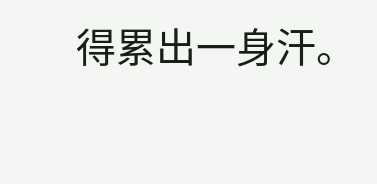得累出一身汗。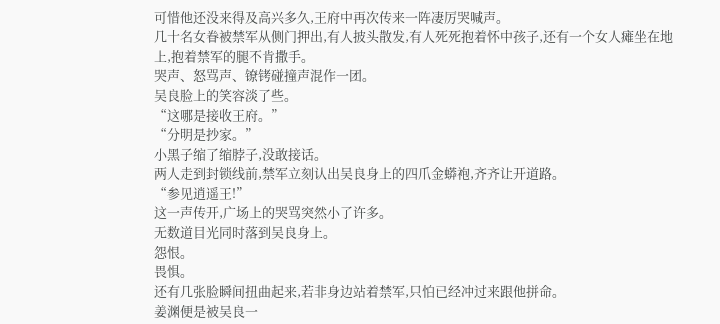可惜他还没来得及高兴多久,王府中再次传来一阵凄厉哭喊声。
几十名女眷被禁军从侧门押出,有人披头散发,有人死死抱着怀中孩子,还有一个女人瘫坐在地上,抱着禁军的腿不肯撒手。
哭声、怒骂声、镣铐碰撞声混作一团。
吴良脸上的笑容淡了些。
“这哪是接收王府。”
“分明是抄家。”
小黑子缩了缩脖子,没敢接话。
两人走到封锁线前,禁军立刻认出吴良身上的四爪金蟒袍,齐齐让开道路。
“参见逍遥王!”
这一声传开,广场上的哭骂突然小了许多。
无数道目光同时落到吴良身上。
怨恨。
畏惧。
还有几张脸瞬间扭曲起来,若非身边站着禁军,只怕已经冲过来跟他拼命。
姜渊便是被吴良一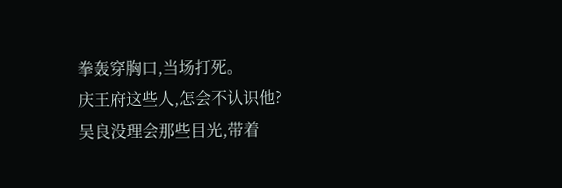拳轰穿胸口,当场打死。
庆王府这些人,怎会不认识他?
吴良没理会那些目光,带着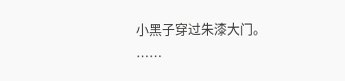小黑子穿过朱漆大门。
……